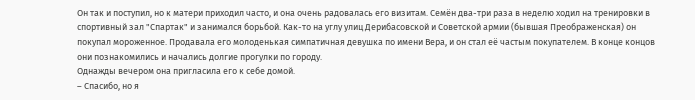Он так и поступил, но к матери приходил часто, и она очень радовалась его визитам. Семён два-три раза в неделю ходил на тренировки в спортивный зал "Спартак" и занимался борьбой. Как-то на углу улиц Дерибасовской и Советской армии (бывшая Преображенская) он покупал мороженное. Продавала его молоденькая симпатичная девушка по имени Вера, и он стал её частым покупателем. В конце концов они познакомились и начались долгие прогулки по городу.
Однажды вечером она пригласила его к себе домой.
– Спасибо, но я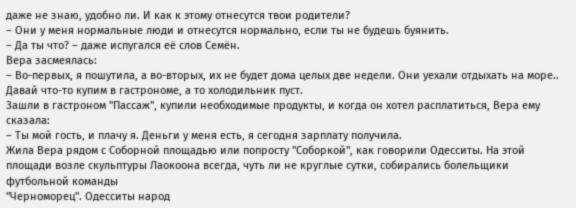даже не знаю, удобно ли. И как к этому отнесутся твои родители?
– Они у меня нормальные люди и отнесутся нормально, если ты не будешь буянить.
– Да ты что? – даже испугался её слов Семён.
Вера засмеялась:
– Во-первых, я пошутила, а во-вторых, их не будет дома целых две недели. Они уехали отдыхать на море.. Давай что-то купим в гастрономе, а то холодильник пуст.
Зашли в гастроном "Пассаж", купили необходимые продукты, и когда он хотел расплатиться, Вера ему сказала:
– Ты мой гость, и плачу я. Деньги у меня есть, я сегодня зарплату получила.
Жила Вера рядом с Соборной площадью или попросту "Соборкой", как говорили Одесситы. На этой площади возле скульптуры Лаокоона всегда, чуть ли не круглые сутки, собирались болельщики футбольной команды
"Черноморец". Одесситы народ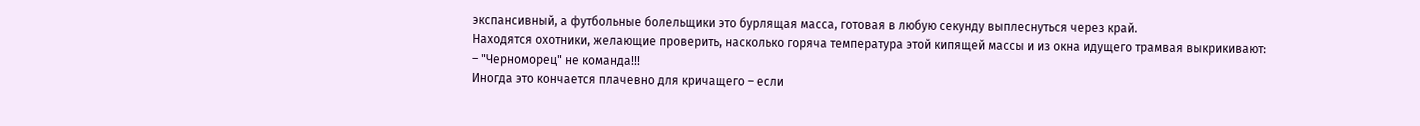экспансивный, а футбольные болельщики это бурлящая масса, готовая в любую секунду выплеснуться через край.
Находятся охотники, желающие проверить, насколько горяча температура этой кипящей массы и из окна идущего трамвая выкрикивают:
– "Черноморец" не команда!!!
Иногда это кончается плачевно для кричащего – если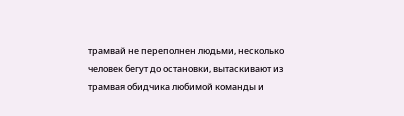трамвай не переполнен людьми, несколько человек бегут до остановки, вытаскивают из трамвая обидчика любимой команды и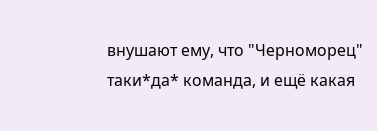внушают ему, что "Черноморец" таки*да* команда, и ещё какая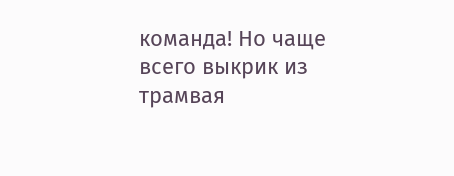команда! Но чаще всего выкрик из трамвая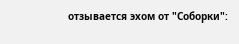отзывается эхом от "Соборки":